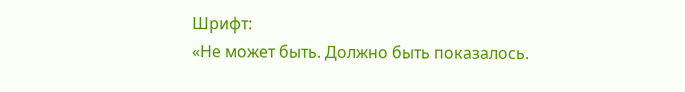Шрифт:
«Не может быть. Должно быть показалось.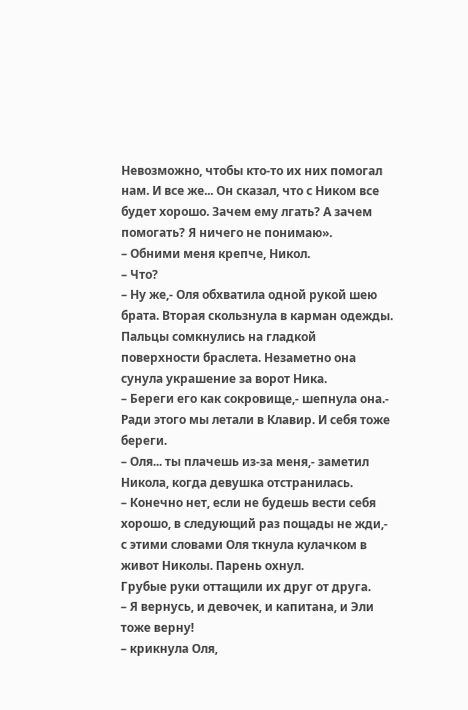Невозможно, чтобы кто-то их них помогал нам. И все же... Он сказал, что с Ником все будет хорошо. Зачем ему лгать? А зачем помогать? Я ничего не понимаю».
– Обними меня крепче, Никол.
– Что?
– Ну же,- Оля обхватила одной рукой шею брата. Вторая скользнула в карман одежды. Пальцы сомкнулись на гладкой поверхности браслета. Незаметно она сунула украшение за ворот Ника.
– Береги его как сокровище,- шепнула она.- Ради этого мы летали в Клавир. И себя тоже береги.
– Оля... ты плачешь из-за меня,- заметил Никола, когда девушка отстранилась.
– Конечно нет, если не будешь вести себя хорошо, в следующий раз пощады не жди,- с этими словами Оля ткнула кулачком в живот Николы. Парень охнул.
Грубые руки оттащили их друг от друга.
– Я вернусь, и девочек, и капитана, и Эли тоже верну!
– крикнула Оля,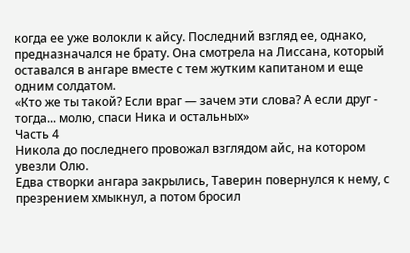когда ее уже волокли к айсу. Последний взгляд ее, однако, предназначался не брату. Она смотрела на Лиссана, который оставался в ангаре вместе с тем жутким капитаном и еще одним солдатом.
«Кто же ты такой? Если враг — зачем эти слова? А если друг - тогда... молю, спаси Ника и остальных»
Часть 4
Никола до последнего провожал взглядом айс, на котором увезли Олю.
Едва створки ангара закрылись, Таверин повернулся к нему, с презрением хмыкнул, а потом бросил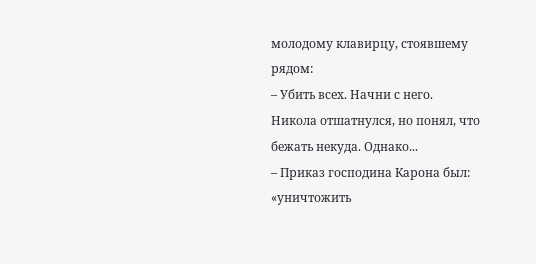молодому клавирцу, стоявшему рядом:
– Убить всех. Начни с него.
Никола отшатнулся, но понял, что бежать некуда. Однако...
– Приказ господина Карона был: «уничтожить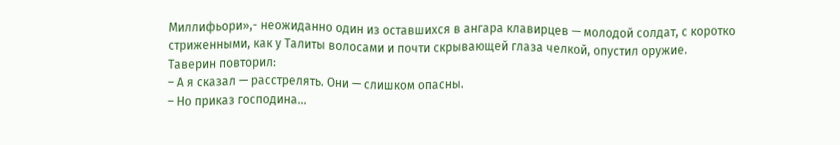Миллифьори»,- неожиданно один из оставшихся в ангара клавирцев — молодой солдат, с коротко стриженными, как у Талиты волосами и почти скрывающей глаза челкой, опустил оружие.
Таверин повторил:
– А я сказал — расстрелять. Они — слишком опасны.
– Но приказ господина...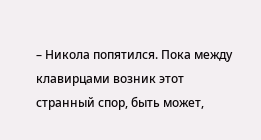– Никола попятился. Пока между клавирцами возник этот странный спор, быть может,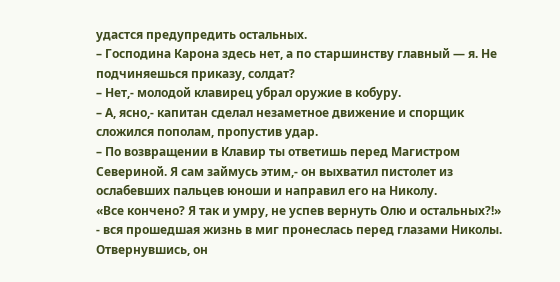удастся предупредить остальных.
– Господина Карона здесь нет, а по старшинству главный — я. Не подчиняешься приказу, солдат?
– Нет,- молодой клавирец убрал оружие в кобуру.
– А, ясно,- капитан сделал незаметное движение и спорщик сложился пополам, пропустив удар.
– По возвращении в Клавир ты ответишь перед Магистром Севериной. Я сам займусь этим,- он выхватил пистолет из ослабевших пальцев юноши и направил его на Николу.
«Все кончено? Я так и умру, не успев вернуть Олю и остальных?!» - вся прошедшая жизнь в миг пронеслась перед глазами Николы. Отвернувшись, он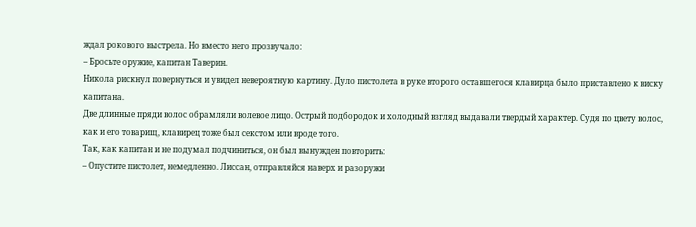ждал рокового выстрела. Но вместо него прозвучало:
– Бросьте оружие, капитан Таверин.
Никола рискнул повернуться и увидел невероятную картину. Дуло пистолета в руке второго оставшегося клавирца было приставлено к виску капитана.
Две длинные пряди волос обрамляли волевое лицо. Острый подбородок и холодный взгляд выдавали твердый характер. Судя по цвету волос, как и его товарищ, клавирец тоже был секстом или вроде того.
Так, как капитан и не подумал подчиниться, он был вынужден повторить:
– Опустите пистолет, немедленно. Лиссан, отправляйся наверх и разоружи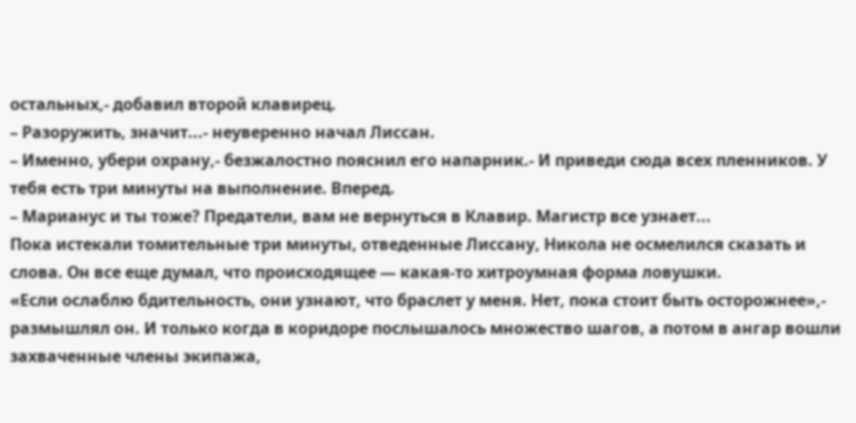остальных,- добавил второй клавирец.
– Разоружить, значит...- неуверенно начал Лиссан.
– Именно, убери охрану,- безжалостно пояснил его напарник.- И приведи сюда всех пленников. У тебя есть три минуты на выполнение. Вперед.
– Марианус и ты тоже? Предатели, вам не вернуться в Клавир. Магистр все узнает...
Пока истекали томительные три минуты, отведенные Лиссану, Никола не осмелился сказать и слова. Он все еще думал, что происходящее — какая-то хитроумная форма ловушки.
«Если ослаблю бдительность, они узнают, что браслет у меня. Нет, пока стоит быть осторожнее»,- размышлял он. И только когда в коридоре послышалось множество шагов, а потом в ангар вошли захваченные члены экипажа,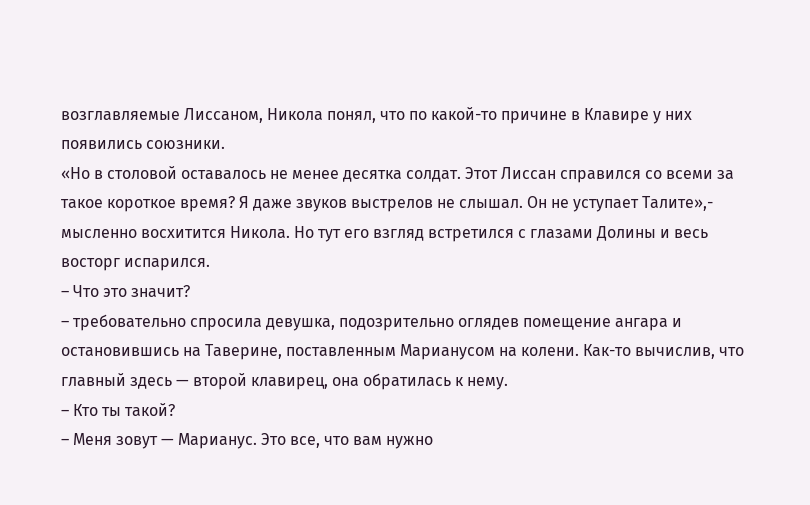возглавляемые Лиссаном, Никола понял, что по какой-то причине в Клавире у них появились союзники.
«Но в столовой оставалось не менее десятка солдат. Этот Лиссан справился со всеми за такое короткое время? Я даже звуков выстрелов не слышал. Он не уступает Талите»,- мысленно восхитится Никола. Но тут его взгляд встретился с глазами Долины и весь восторг испарился.
– Что это значит?
– требовательно спросила девушка, подозрительно оглядев помещение ангара и остановившись на Таверине, поставленным Марианусом на колени. Как-то вычислив, что главный здесь — второй клавирец, она обратилась к нему.
– Кто ты такой?
– Меня зовут — Марианус. Это все, что вам нужно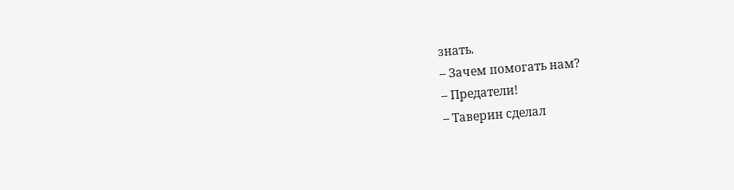знать.
– Зачем помогать нам?
– Предатели!
– Таверин сделал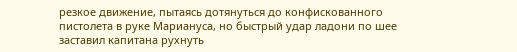резкое движение, пытаясь дотянуться до конфискованного пистолета в руке Мариануса, но быстрый удар ладони по шее заставил капитана рухнуть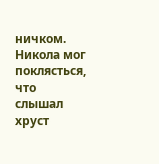ничком. Никола мог поклясться, что слышал хруст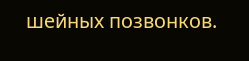шейных позвонков.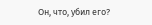Он, что, убил его?